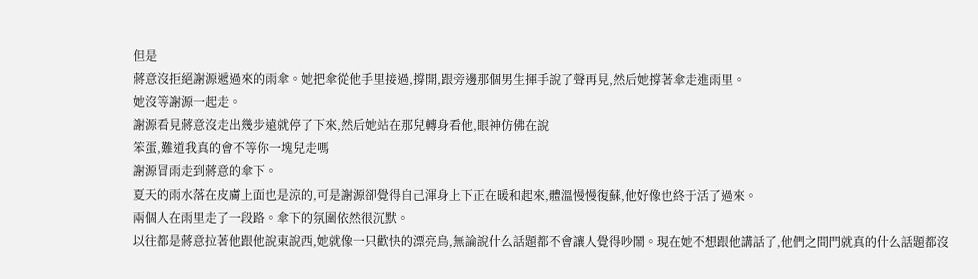但是
蔣意沒拒絕謝源遞過來的雨傘。她把傘從他手里接過,撐開,跟旁邊那個男生揮手說了聲再見,然后她撐著傘走進雨里。
她沒等謝源一起走。
謝源看見蔣意沒走出幾步遠就停了下來,然后她站在那兒轉身看他,眼神仿佛在說
笨蛋,難道我真的會不等你一塊兒走嗎
謝源冒雨走到蔣意的傘下。
夏天的雨水落在皮膚上面也是涼的,可是謝源卻覺得自己渾身上下正在暖和起來,體溫慢慢復蘇,他好像也終于活了過來。
兩個人在雨里走了一段路。傘下的氛圍依然很沉默。
以往都是蔣意拉著他跟他說東說西,她就像一只歡快的漂亮鳥,無論說什么話題都不會讓人覺得吵鬧。現在她不想跟他講話了,他們之間門就真的什么話題都沒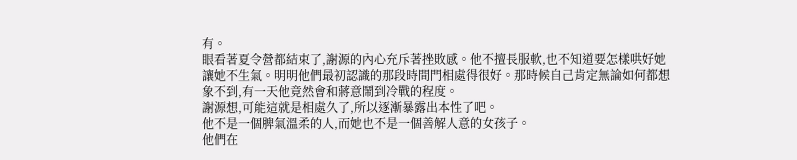有。
眼看著夏令營都結束了,謝源的內心充斥著挫敗感。他不擅長服軟,也不知道要怎樣哄好她讓她不生氣。明明他們最初認識的那段時間門相處得很好。那時候自己肯定無論如何都想象不到,有一天他竟然會和蔣意鬧到冷戰的程度。
謝源想,可能這就是相處久了,所以逐漸暴露出本性了吧。
他不是一個脾氣溫柔的人,而她也不是一個善解人意的女孩子。
他們在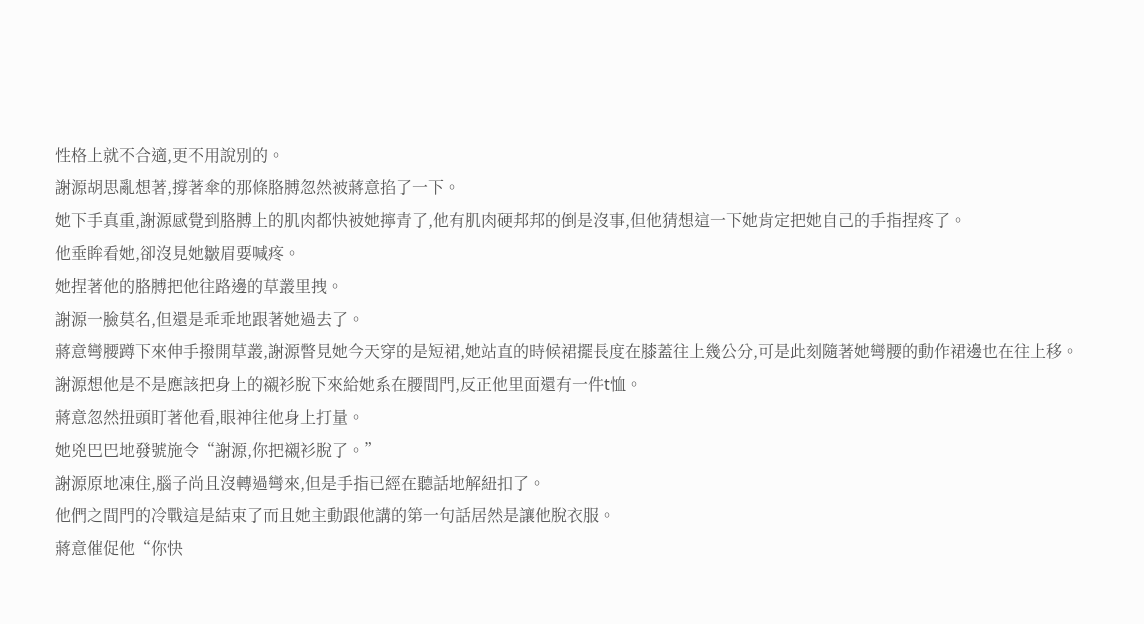性格上就不合適,更不用說別的。
謝源胡思亂想著,撐著傘的那條胳膊忽然被蔣意掐了一下。
她下手真重,謝源感覺到胳膊上的肌肉都快被她擰青了,他有肌肉硬邦邦的倒是沒事,但他猜想這一下她肯定把她自己的手指捏疼了。
他垂眸看她,卻沒見她皺眉要喊疼。
她捏著他的胳膊把他往路邊的草叢里拽。
謝源一臉莫名,但還是乖乖地跟著她過去了。
蔣意彎腰蹲下來伸手撥開草叢,謝源瞥見她今天穿的是短裙,她站直的時候裙擺長度在膝蓋往上幾公分,可是此刻隨著她彎腰的動作裙邊也在往上移。
謝源想他是不是應該把身上的襯衫脫下來給她系在腰間門,反正他里面還有一件t恤。
蔣意忽然扭頭盯著他看,眼神往他身上打量。
她兇巴巴地發號施令“謝源,你把襯衫脫了。”
謝源原地凍住,腦子尚且沒轉過彎來,但是手指已經在聽話地解紐扣了。
他們之間門的冷戰這是結束了而且她主動跟他講的第一句話居然是讓他脫衣服。
蔣意催促他“你快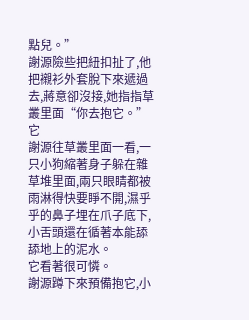點兒。”
謝源險些把紐扣扯了,他把襯衫外套脫下來遞過去,蔣意卻沒接,她指指草叢里面“你去抱它。”
它
謝源往草叢里面一看,一只小狗縮著身子躲在雜草堆里面,兩只眼睛都被雨淋得快要睜不開,濕乎乎的鼻子埋在爪子底下,小舌頭還在循著本能舔舔地上的泥水。
它看著很可憐。
謝源蹲下來預備抱它,小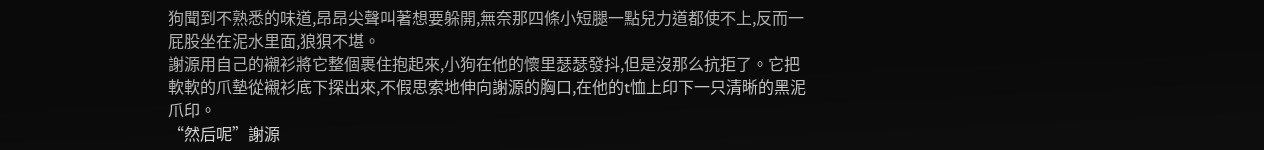狗聞到不熟悉的味道,昂昂尖聲叫著想要躲開,無奈那四條小短腿一點兒力道都使不上,反而一屁股坐在泥水里面,狼狽不堪。
謝源用自己的襯衫將它整個裹住抱起來,小狗在他的懷里瑟瑟發抖,但是沒那么抗拒了。它把軟軟的爪墊從襯衫底下探出來,不假思索地伸向謝源的胸口,在他的t恤上印下一只清晰的黑泥爪印。
“然后呢”謝源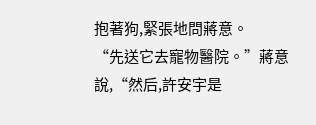抱著狗,緊張地問蔣意。
“先送它去寵物醫院。”蔣意說,“然后,許安宇是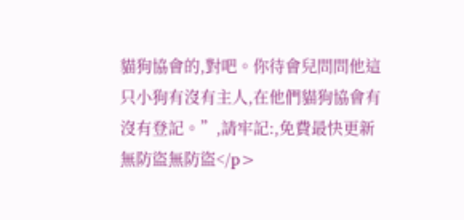貓狗協會的,對吧。你待會兒問問他這只小狗有沒有主人,在他們貓狗協會有沒有登記。”,請牢記:,免費最快更新無防盜無防盜</p>